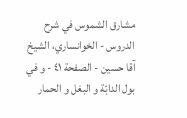مشارق الشموس في شرح الدروس - الخوانساري، الشيخ آقا حسين - الصفحة ٤١ - و في بول الدابّة و البغل و الحمار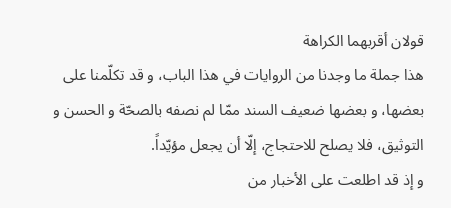قولان أقربهما الكراهة
هذا جملة ما وجدنا من الروايات في هذا الباب، و قد تكلّمنا على بعضها، و بعضها ضعيف السند ممّا لم نصفه بالصحّة و الحسن و التوثيق، فلا يصلح للاحتجاج، إلّا أن يجعل مؤيّداً.
و إذ قد اطلعت على الأخبار من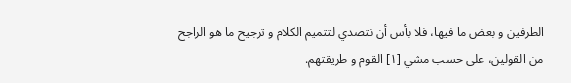الطرفين و بعض ما فيها، فلا بأس أن نتصدي لتتميم الكلام و ترجيح ما هو الراجح من القولين، على حسب مشي [١] القوم و طريقتهم.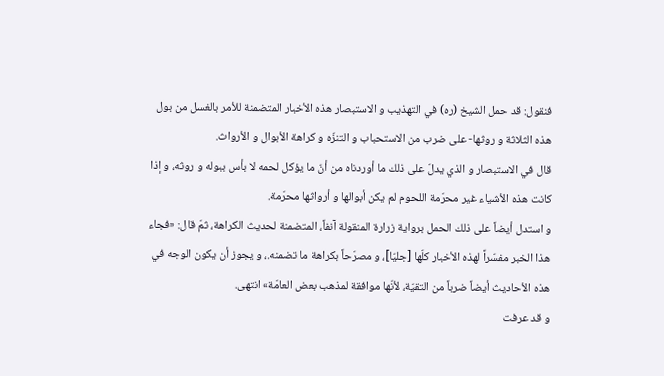فنقول: قد حمل الشيخ (ره) في التهذيب و الاستبصار هذه الأخبار المتضمنة للأمر بالغسل من بول هذه الثلاثة و روثها- على ضرب من الاستحباب و التنزّه و كراهة الأبوال و الأرواث.
قال في الاستبصار و الذي يدلّ على ذلك ما أوردناه من أنّ ما يؤكل لحمه لا بأس ببوله و روثه، و إذا كانت هذه الأشياء غير محرّمة اللحوم لم يكن أبوالها و أرواثها محرّمة.
و استدل أيضاً على ذلك الحمل برواية زرارة المنقولة آنفاً، المتضمنة لحديث الكراهة، ثمّ قال: «فجاء هذا الخبر مفسّراً لهذه الأخبار كلّها [جليّا]، و مصرّحاً بكراهة ما تضمنه.، و يجوز أن يكون الوجه في هذه الأحاديث أيضاً ضرباً من التقيّة، لأنّها موافقة لمذهب بعض العامّة» انتهى.
و قد عرفت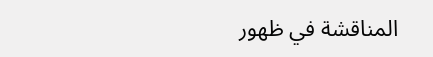المناقشة في ظهور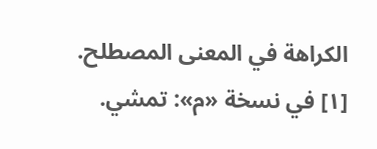الكراهة في المعنى المصطلح.
[١] في نسخة «م»: تمشي.